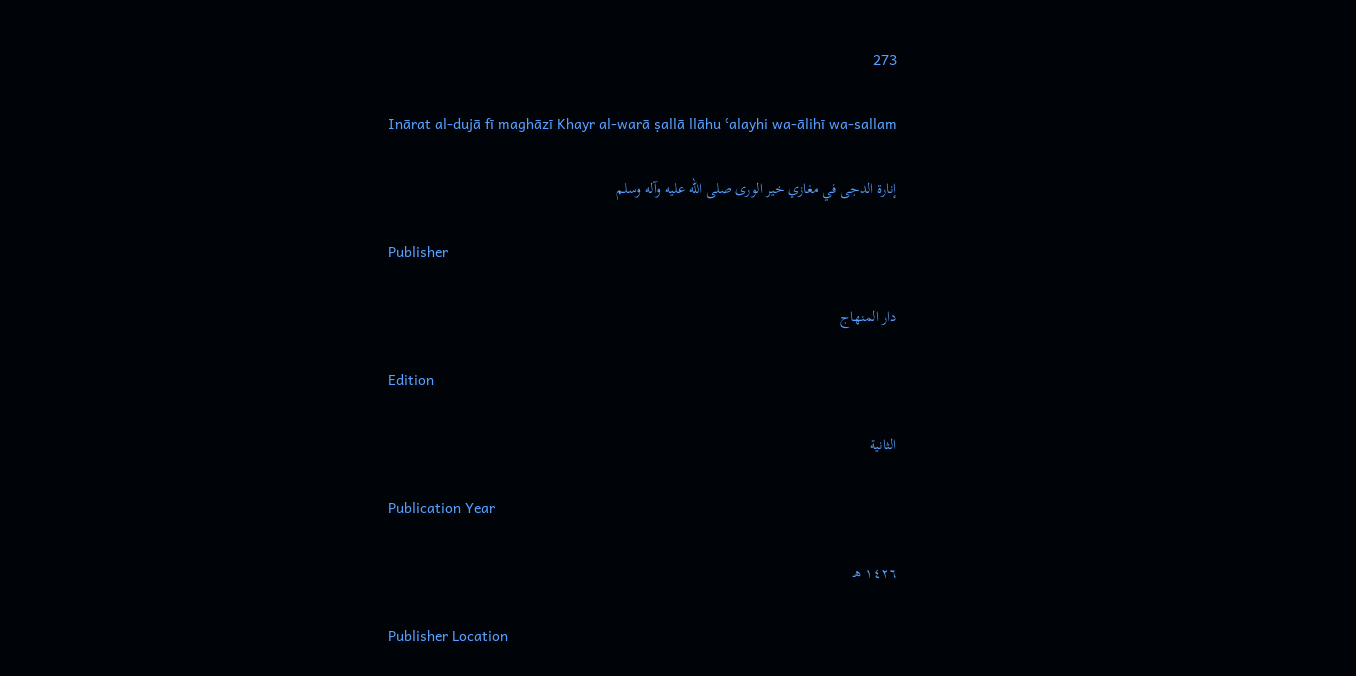273

Inārat al-dujā fī maghāzī Khayr al-warā ṣallā llāhu ʿalayhi wa-ālihī wa-sallam

إنارة الدجى في مغازي خير الورى صلى الله عليه وآله وسلم

Publisher

دار المنهاج

Edition

الثانية

Publication Year

١٤٢٦ هـ

Publisher Location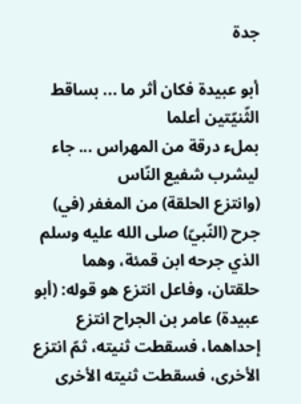جدة

أبو عبيدة فكان أثر ما ... بساقط الثّنيّتين أعلما
بملء درقة من المهراس ... جاء ليشرب شفيع النّاس
(وانتزع الحلقة) من المغفر (في) جرح (النّبيّ) صلى الله عليه وسلم الذي جرحه ابن قمئة، وهما حلقتان، وفاعل انتزع هو قوله: (أبو عبيدة) عامر بن الجراح انتزع إحداهما، فسقطت ثنيته، ثمّ انتزع الأخرى، فسقطت ثنيته الأخرى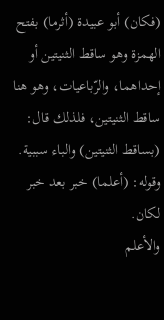(فكان) أبو عبيدة (أثرما) بفتح الهمزة وهو ساقط الثنيتين أو إحداهما، والرّباعيات، وهو هنا ساقط الثنيتين، فلذلك قال: (بساقط الثنيتين) والباء سببية.
وقوله: (أعلما) خبر بعد خبر لكان.
والأعلم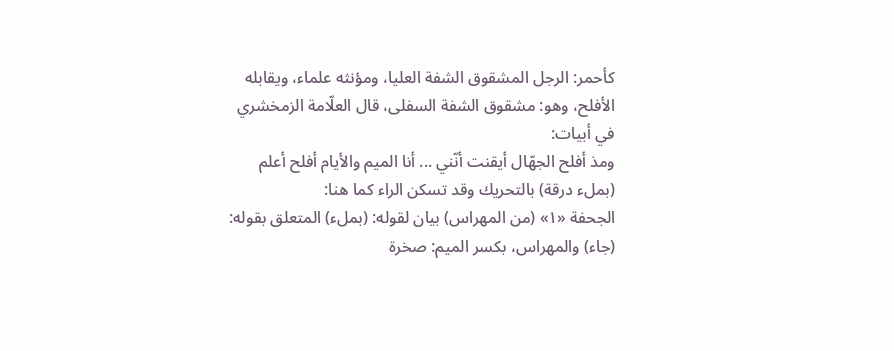كأحمر: الرجل المشقوق الشفة العليا، ومؤنثه علماء، ويقابله الأفلح، وهو: مشقوق الشفة السفلى، قال العلّامة الزمخشري في أبيات:
ومذ أفلح الجهّال أيقنت أنّني ... أنا الميم والأيام أفلح أعلم
(بملء درقة) بالتحريك وقد تسكن الراء كما هنا:
الجحفة «١» (من المهراس) بيان لقوله: (بملء) المتعلق بقوله: (جاء) والمهراس، بكسر الميم: صخرة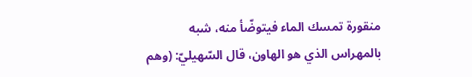منقورة تمسك الماء فيتوضّأ منه، شبه بالمهراس الذي هو الهاون، قال السّهيليّ: (وهم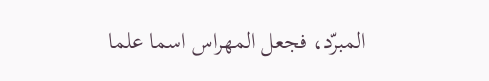المبرّد، فجعل المهراس اسما علما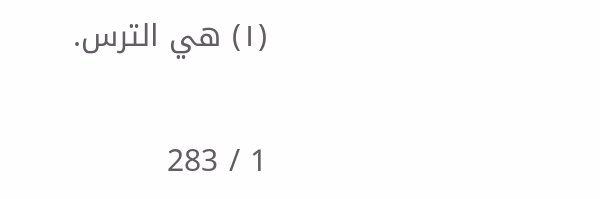(١) هي الترس.

1 / 283